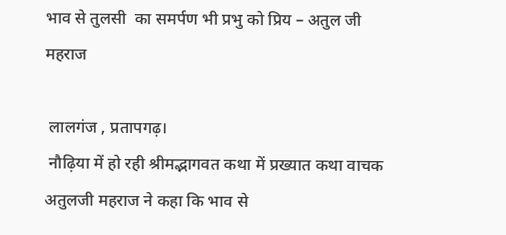भाव से तुलसी  का समर्पण भी प्रभु को प्रिय – अतुल जी महराज

 लालगंज , प्रतापगढ़।
 नौढ़िया में हो रही श्रीमद्भागवत कथा में प्रख्यात कथा वाचक अतुलजी महराज ने कहा कि भाव से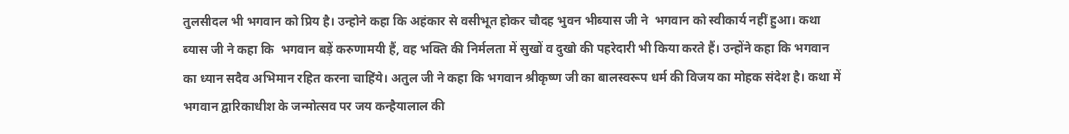तुलसीदल भी भगवान को प्रिय है। उन्होने कहा कि अहंकार से वसीभूत होकर चौदह भुवन भीब्यास जी ने  भगवान को स्वीकार्य नहीं हुआ। कथा  ब्यास जी ने कहा कि  भगवान बड़ें करुणामयी हैं, वह भक्ति की निर्मलता में सुखों व दुखो की पहरेदारी भी किया करते हैं। उन्होंने कहा कि भगवान का ध्यान सदैव अभिमान रहित करना चाहिंये। अतुल जी ने कहा कि भगवान श्रीकृष्ण जी का बालस्वरूप धर्म की विजय का मोहक संदेश है। कथा में भगवान द्वारिकाधीश के जन्मोत्सव पर जय कन्हैयालाल की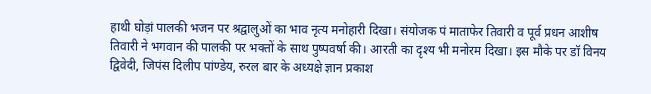हाथी घोड़ां पालकी भजन पर श्रद्वालुओं का भाव नृत्य मनोहारी दिखा। संयोजक पं माताफेर तिवारी व पूर्व प्रधन आशीष तिवारी ने भगवान की पालकी पर भक्तों के साथ पुष्पवर्षा की। आरती का दृश्य भी मनोरम दिखा। इस मौके पर डॉ विनय द्विवेदी, जिपंस दिलीप पांण्डेय, रुरल बार के अध्यक्षे ज्ञान प्रकाश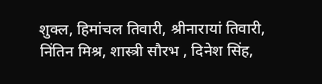शुक्ल, हिमांचल तिवारी, श्रीनारायां तिवारी, निंतिन मिश्र, शास्त्री सौरभ , दिनेश सिंह,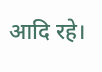आदि रहे।